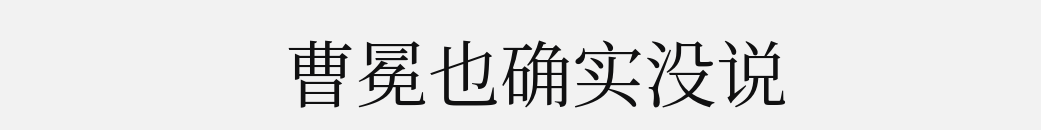曹冕也确实没说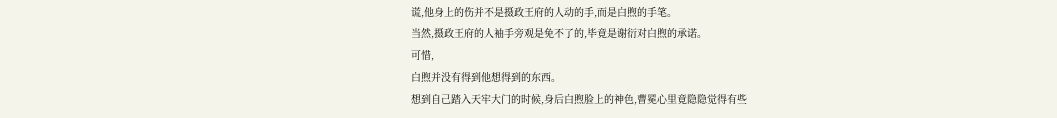谎,他身上的伤并不是摄政王府的人动的手,而是白煦的手笔。
当然,摄政王府的人袖手旁观是免不了的,毕竟是谢衍对白煦的承诺。
可惜,
白煦并没有得到他想得到的东西。
想到自己踏入天牢大门的时候,身后白煦脸上的神色,曹冕心里竟隐隐觉得有些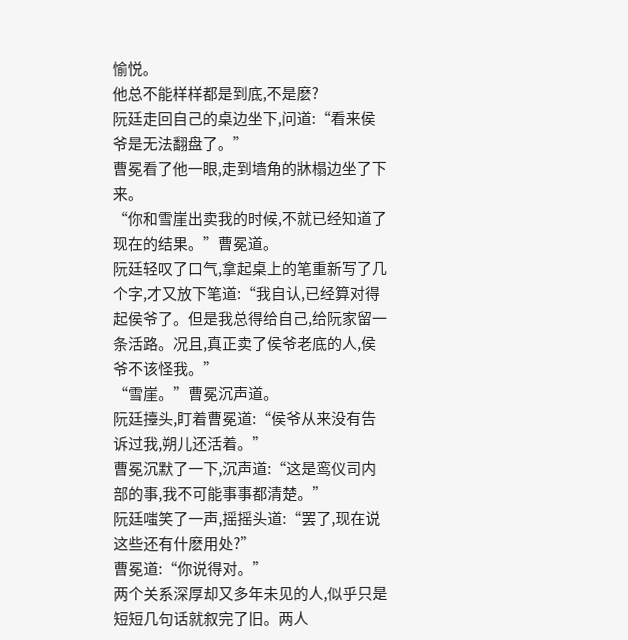愉悦。
他总不能样样都是到底,不是麽?
阮廷走回自己的桌边坐下,问道:“看来侯爷是无法翻盘了。”
曹冕看了他一眼,走到墙角的牀榻边坐了下来。
“你和雪崖出卖我的时候,不就已经知道了现在的结果。”曹冕道。
阮廷轻叹了口气,拿起桌上的笔重新写了几个字,才又放下笔道:“我自认,已经算对得起侯爷了。但是我总得给自己,给阮家留一条活路。况且,真正卖了侯爷老底的人,侯爷不该怪我。”
“雪崖。”曹冕沉声道。
阮廷擡头,盯着曹冕道:“侯爷从来没有告诉过我,朔儿还活着。”
曹冕沉默了一下,沉声道:“这是鸾仪司内部的事,我不可能事事都清楚。”
阮廷嗤笑了一声,摇摇头道:“罢了,现在说这些还有什麽用处?”
曹冕道:“你说得对。”
两个关系深厚却又多年未见的人,似乎只是短短几句话就叙完了旧。两人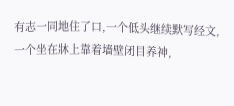有志一同地住了口,一个低头继续默写经文,一个坐在牀上靠着墙壁闭目养神,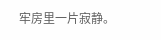牢房里一片寂静。